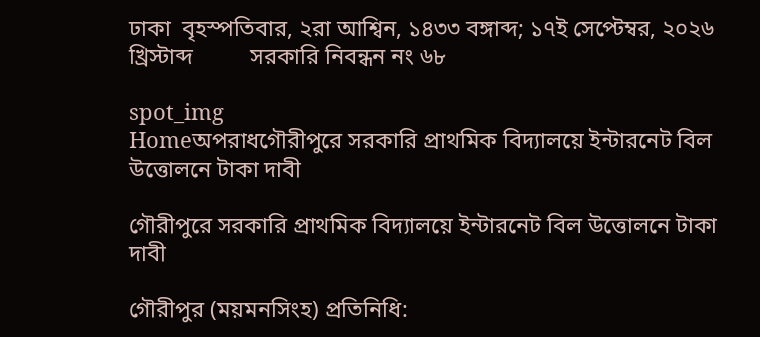ঢাকা  বৃহস্পতিবার, ২রা আশ্বিন, ১৪৩৩ বঙ্গাব্দ; ১৭ই সেপ্টেম্বর, ২০২৬ খ্রিস্টাব্দ          সরকারি নিবন্ধন নং ৬৮

spot_img
Homeঅপরাধগৌরীপুরে সরকারি প্রাথমিক বিদ্যালয়ে ইন্টারনেট বিল উত্তোলনে টাকা দাবী

গৌরীপুরে সরকারি প্রাথমিক বিদ্যালয়ে ইন্টারনেট বিল উত্তোলনে টাকা দাবী

গৌরীপুর (ময়মনসিংহ) প্রতিনিধি: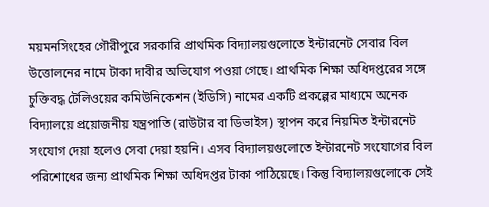ময়মনসিংহের গৌরীপুরে সরকারি প্রাথমিক বিদ্যালয়গুলোতে ইন্টারনেট সেবার বিল উত্তোলনের নামে টাকা দাবীর অভিযোগ পওয়া গেছে। প্রাথমিক শিক্ষা অধিদপ্তরের সঙ্গে চুক্তিবদ্ধ টেলিওয়ের কমিউনিকেশন (ইডিসি) নামের একটি প্রকল্পের মাধ্যমে অনেক বিদ্যালয়ে প্রয়োজনীয় যন্ত্রপাতি (রাউটার বা ডিভাইস) স্থাপন করে নিয়মিত ইন্টারনেট সংযোগ দেয়া হলেও সেবা দেয়া হয়নি। এসব বিদ্যালয়গুলোতে ইন্টারনেট সংযোগের বিল পরিশোধের জন্য প্রাথমিক শিক্ষা অধিদপ্তর টাকা পাঠিয়েছে। কিন্তু বিদ্যালয়গুলোকে সেই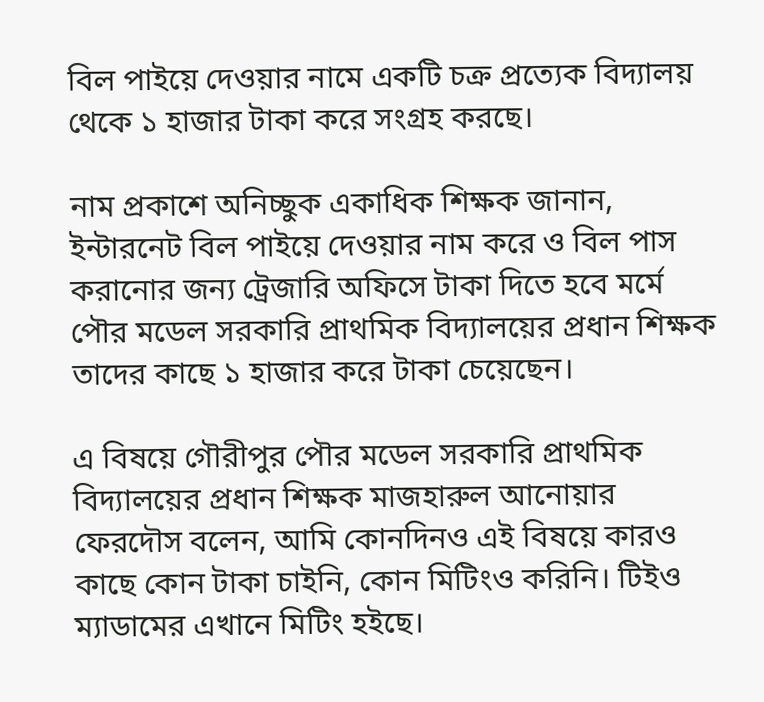বিল পাইয়ে দেওয়ার নামে একটি চক্র প্রত্যেক বিদ্যালয় থেকে ১ হাজার টাকা করে সংগ্রহ করছে।

নাম প্রকাশে অনিচ্ছুক একাধিক শিক্ষক জানান, ইন্টারনেট বিল পাইয়ে দেওয়ার নাম করে ও বিল পাস করানোর জন্য ট্রেজারি অফিসে টাকা দিতে হবে মর্মে পৌর মডেল সরকারি প্রাথমিক বিদ্যালয়ের প্রধান শিক্ষক তাদের কাছে ১ হাজার করে টাকা চেয়েছেন।

এ বিষয়ে গৌরীপুর পৌর মডেল সরকারি প্রাথমিক বিদ্যালয়ের প্রধান শিক্ষক মাজহারুল আনোয়ার ফেরদৌস বলেন, আমি কোনদিনও এই বিষয়ে কারও কাছে কোন টাকা চাইনি, কোন মিটিংও করিনি। টিইও ম্যাডামের এখানে মিটিং হইছে।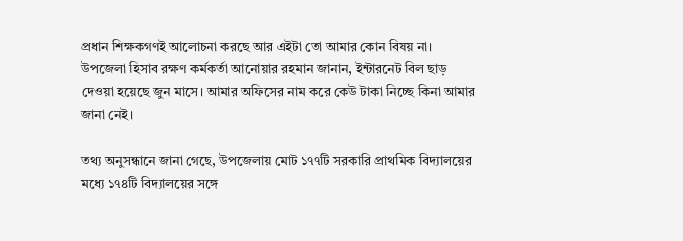প্রধান শিক্ষকগণই আলোচনা করছে আর এইটা তো আমার কোন বিষয় না।
উপজেলা হিসাব রক্ষণ কর্মকর্তা আনোয়ার রহমান জানান, ইন্টারনেট বিল ছাড় দেওয়া হয়েছে জুন মাসে। আমার অফিসের নাম করে কেউ টাকা নিচ্ছে কিনা আমার জানা নেই।

তথ্য অনুসন্ধানে জানা গেছে, উপজেলায় মোট ১৭৭টি সরকারি প্রাথমিক বিদ্যালয়ের মধ্যে ১৭৪টি বিদ্যালয়ের সঙ্গে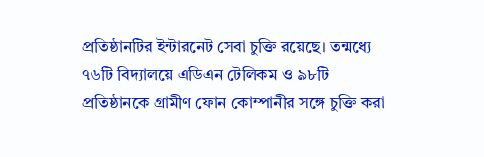প্রতিষ্ঠানটির ইন্টারনেট সেবা চুক্তি রয়েছে। তন্মধ্যে ৭৬টি বিদ্যালয়ে এডিএন টেলিকম ও ৯৮টি প্রতিষ্ঠানকে গ্রামীণ ফোন কোম্পানীর সঙ্গে চুক্তি করা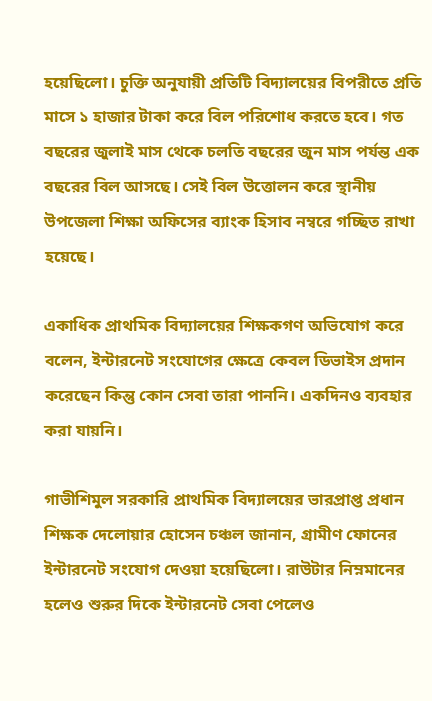হয়েছিলো। চুক্তি অনুযায়ী প্রতিটি বিদ্যালয়ের বিপরীতে প্রতি মাসে ১ হাজার টাকা করে বিল পরিশোধ করতে হবে। গত বছরের জুলাই মাস থেকে চলতি বছরের জুন মাস পর্যন্ত এক বছরের বিল আসছে। সেই বিল উত্তোলন করে স্থানীয় উপজেলা শিক্ষা অফিসের ব্যাংক হিসাব নম্বরে গচ্ছিত রাখা হয়েছে।

একাধিক প্রাথমিক বিদ্যালয়ের শিক্ষকগণ অভিযোগ করে বলেন, ইন্টারনেট সংযোগের ক্ষেত্রে কেবল ডিভাইস প্রদান করেছেন কিন্তু কোন সেবা তারা পাননি। একদিনও ব্যবহার করা যায়নি।

গাভীশিমুল সরকারি প্রাথমিক বিদ্যালয়ের ভারপ্রাপ্ত প্রধান শিক্ষক দেলোয়ার হোসেন চঞ্চল জানান, গ্রামীণ ফোনের ইন্টারনেট সংযোগ দেওয়া হয়েছিলো। রাউটার নিম্নমানের হলেও শুরুর দিকে ইন্টারনেট সেবা পেলেও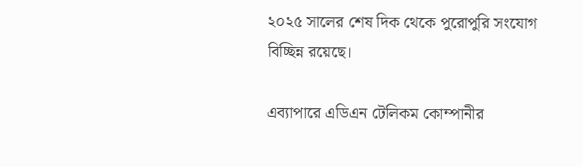২০২৫ সালের শেষ দিক থেকে পুরোপুরি সংযোগ বিচ্ছিন্ন রয়েছে।

এব্যাপারে এডিএন টেলিকম কোম্পানীর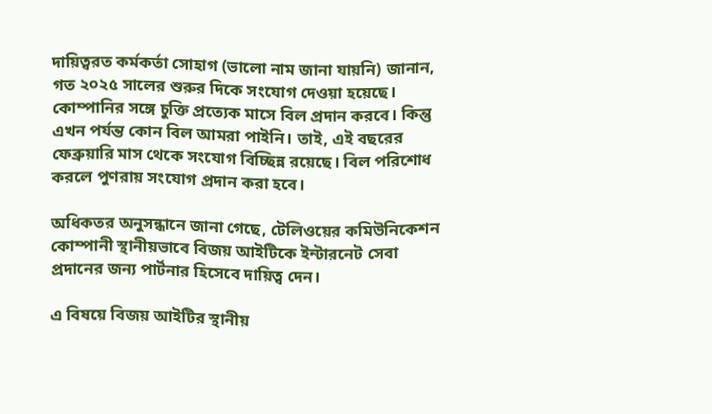দায়িত্বরত কর্মকর্তা সোহাগ (ভালো নাম জানা যায়নি) জানান, গত ২০২৫ সালের শুরুর দিকে সংযোগ দেওয়া হয়েছে। কোম্পানির সঙ্গে চুক্তি প্রত্যেক মাসে বিল প্রদান করবে। কিন্তু এখন পর্যন্ত কোন বিল আমরা পাইনি। তাই, এই বছরের ফেব্রুয়ারি মাস থেকে সংযোগ বিচ্ছিন্ন রয়েছে। বিল পরিশোধ করলে পুণরায় সংযোগ প্রদান করা হবে।

অধিকতর অনুসন্ধানে জানা গেছে, টেলিওয়ের কমিউনিকেশন কোম্পানী স্থানীয়ভাবে বিজয় আইটিকে ইন্টারনেট সেবা প্রদানের জন্য পার্টনার হিসেবে দায়িত্ব দেন।

এ বিষয়ে বিজয় আইটির স্থানীয়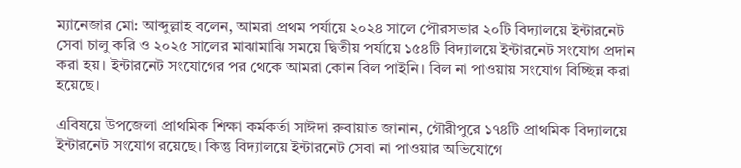ম্যানেজার মো: আব্দুল্লাহ বলেন, আমরা প্রথম পর্যায়ে ২০২৪ সালে পৌরসভার ২০টি বিদ্যালয়ে ইন্টারনেট সেবা চালু করি ও ২০২৫ সালের মাঝামাঝি সময়ে দ্বিতীয় পর্যায়ে ১৫৪টি বিদ্যালয়ে ইন্টারনেট সংযোগ প্রদান করা হয়। ইন্টারনেট সংযোগের পর থেকে আমরা কোন বিল পাইনি। বিল না পাওয়ায় সংযোগ বিচ্ছিন্ন করা হয়েছে।

এবিষয়ে উপজেলা প্রাথমিক শিক্ষা কর্মকর্তা সাঈদা রুবায়াত জানান, গৌরীপুরে ১৭৪টি প্রাথমিক বিদ্যালয়ে ইন্টারনেট সংযোগ রয়েছে। কিন্তু বিদ্যালয়ে ইন্টারনেট সেবা না পাওয়ার অভিযোগে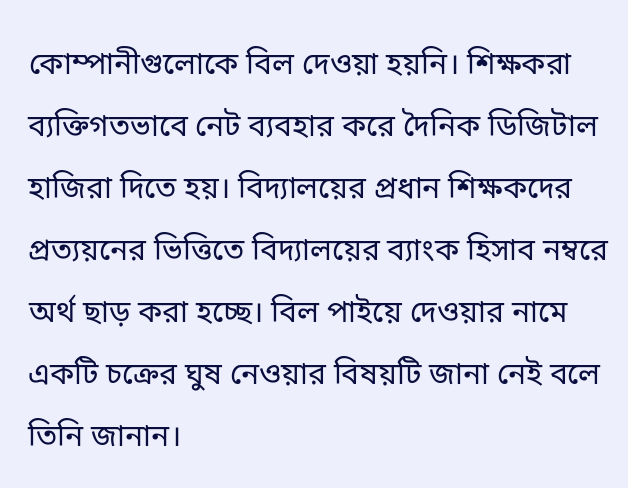কোম্পানীগুলোকে বিল দেওয়া হয়নি। শিক্ষকরা ব্যক্তিগতভাবে নেট ব্যবহার করে দৈনিক ডিজিটাল হাজিরা দিতে হয়। বিদ্যালয়ের প্রধান শিক্ষকদের প্রত্যয়নের ভিত্তিতে বিদ্যালয়ের ব্যাংক হিসাব নম্বরে অর্থ ছাড় করা হচ্ছে। বিল পাইয়ে দেওয়ার নামে একটি চক্রের ঘুষ নেওয়ার বিষয়টি জানা নেই বলে তিনি জানান।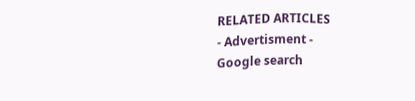RELATED ARTICLES
- Advertisment -
Google search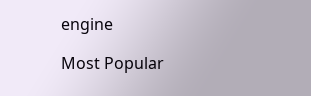engine

Most Popular